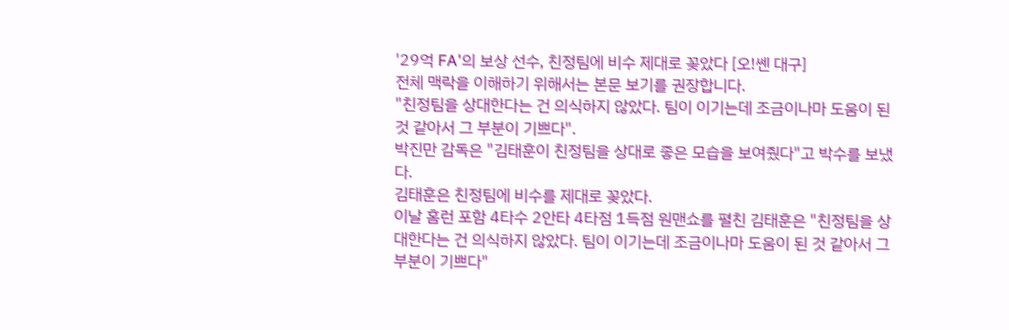'29억 FA'의 보상 선수, 친정팀에 비수 제대로 꽂았다 [오!쎈 대구]
전체 맥락을 이해하기 위해서는 본문 보기를 권장합니다.
"친정팀을 상대한다는 건 의식하지 않았다. 팀이 이기는데 조금이나마 도움이 된 것 같아서 그 부분이 기쁘다".
박진만 감독은 "김태훈이 친정팀을 상대로 좋은 모습을 보여줬다"고 박수를 보냈다.
김태훈은 친정팀에 비수를 제대로 꽂았다.
이날 홈런 포함 4타수 2안타 4타점 1득점 원맨쇼를 펼친 김태훈은 "친정팀을 상대한다는 건 의식하지 않았다. 팀이 이기는데 조금이나마 도움이 된 것 같아서 그 부분이 기쁘다"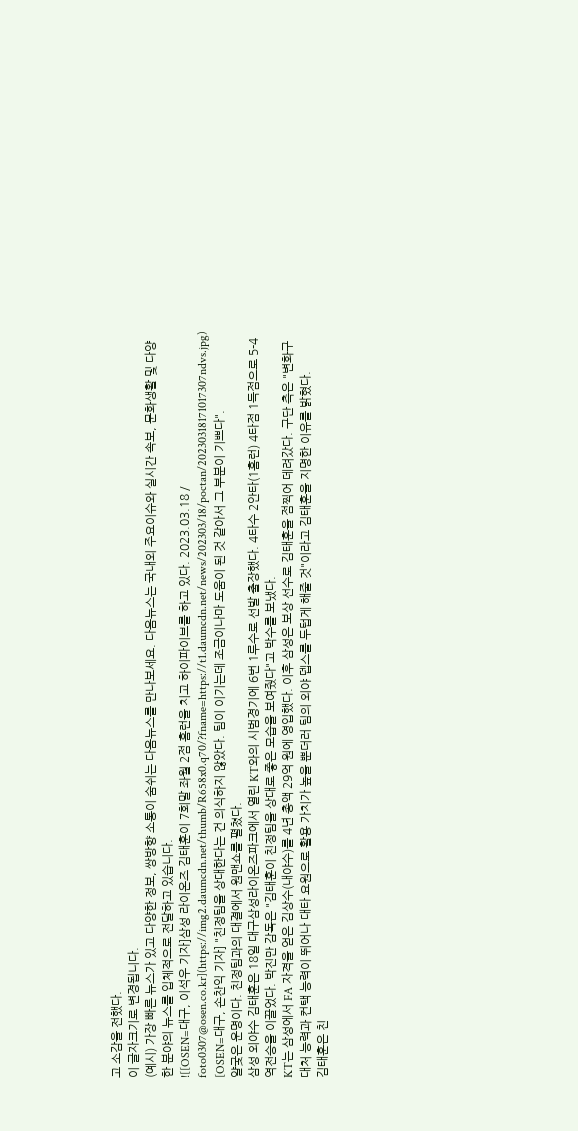고 소감을 전했다.
이 글자크기로 변경됩니다.
(예시) 가장 빠른 뉴스가 있고 다양한 정보, 쌍방향 소통이 숨쉬는 다음뉴스를 만나보세요. 다음뉴스는 국내외 주요이슈와 실시간 속보, 문화생활 및 다양한 분야의 뉴스를 입체적으로 전달하고 있습니다.
![[OSEN=대구, 이석우 기자]삼성 라이온즈 김태훈이 7회말 좌월 2점 홈런을 치고 하이파이브를 하고 있다. 2023.03.18 / foto0307@osen.co.kr](https://img2.daumcdn.net/thumb/R658x0.q70/?fname=https://t1.daumcdn.net/news/202303/18/poctan/20230318171017307ndvs.jpg)
[OSEN=대구, 손찬익 기자] "친정팀을 상대한다는 건 의식하지 않았다. 팀이 이기는데 조금이나마 도움이 된 것 같아서 그 부분이 기쁘다".
얄궂은 운명이다. 친정팀과의 대결에서 원맨쇼를 펼쳤다.
삼성 외야수 김태훈은 18일 대구삼성라이온즈파크에서 열린 KT와의 시범경기에 6번 1루수로 선발 출장했다. 4타수 2안타(1홈런) 4타점 1득점으로 5-4 역전승을 이끌었다. 박진만 감독은 "김태훈이 친정팀을 상대로 좋은 모습을 보여줬다"고 박수를 보냈다.
KT는 삼성에서 FA 자격을 얻은 김상수(내야수)를 4년 총액 29억 원에 영입했다. 이후 삼성은 보상 선수로 김태훈을 점찍어 데려갔다. 구단 측은 "변화구 대처 능력과 컨택 능력이 뛰어나 대타 요원으로 활용 가치가 높을 뿐더러 팀의 외야 뎁스를 두텁게 해줄 것"이라고 김태훈을 지명한 이유를 밝혔다.
김태훈은 친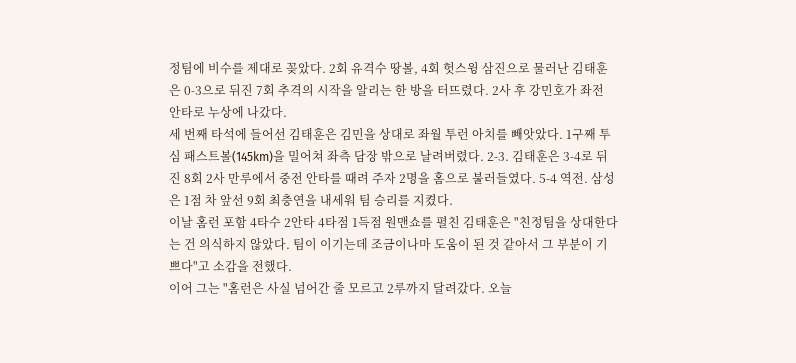정팀에 비수를 제대로 꽂았다. 2회 유격수 땅볼, 4회 헛스윙 삼진으로 물러난 김태훈은 0-3으로 뒤진 7회 추격의 시작을 알리는 한 방을 터뜨렸다. 2사 후 강민호가 좌전 안타로 누상에 나갔다.
세 번째 타석에 들어선 김태훈은 김민을 상대로 좌월 투런 아치를 빼앗았다. 1구째 투심 패스트볼(145km)을 밀어쳐 좌측 담장 밖으로 날려버렸다. 2-3. 김태훈은 3-4로 뒤진 8회 2사 만루에서 중전 안타를 때려 주자 2명을 홈으로 불러들였다. 5-4 역전. 삼성은 1점 차 앞선 9회 최충연을 내세워 팀 승리를 지켰다.
이날 홈런 포함 4타수 2안타 4타점 1득점 원맨쇼를 펼친 김태훈은 "친정팀을 상대한다는 건 의식하지 않았다. 팀이 이기는데 조금이나마 도움이 된 것 같아서 그 부분이 기쁘다"고 소감을 전했다.
이어 그는 "홈런은 사실 넘어간 줄 모르고 2루까지 달려갔다. 오늘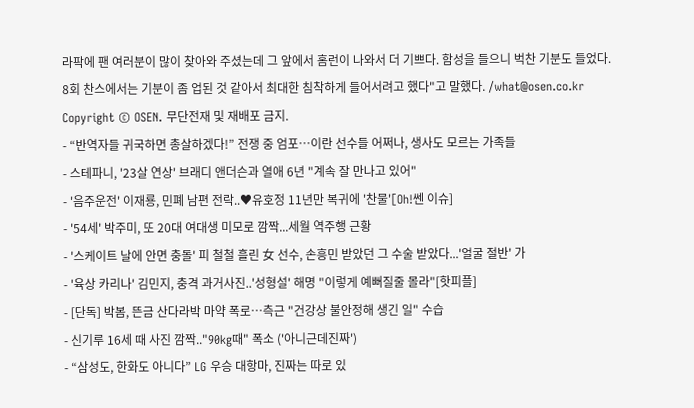라팍에 팬 여러분이 많이 찾아와 주셨는데 그 앞에서 홈런이 나와서 더 기쁘다. 함성을 들으니 벅찬 기분도 들었다. 8회 찬스에서는 기분이 좀 업된 것 같아서 최대한 침착하게 들어서려고 했다"고 말했다. /what@osen.co.kr
Copyright © OSEN. 무단전재 및 재배포 금지.
- “반역자들 귀국하면 총살하겠다!” 전쟁 중 엄포…이란 선수들 어쩌나, 생사도 모르는 가족들
- 스테파니, '23살 연상' 브래디 앤더슨과 열애 6년 "계속 잘 만나고 있어"
- '음주운전' 이재룡, 민폐 남편 전락..♥유호정 11년만 복귀에 '찬물'[Oh!쎈 이슈]
- '54세' 박주미, 또 20대 여대생 미모로 깜짝...세월 역주행 근황
- '스케이트 날에 안면 충돌' 피 철철 흘린 女 선수, 손흥민 받았던 그 수술 받았다...'얼굴 절반' 가
- '육상 카리나' 김민지, 충격 과거사진..'성형설' 해명 "이렇게 예뻐질줄 몰라"[핫피플]
- [단독] 박봄, 뜬금 산다라박 마약 폭로…측근 "건강상 불안정해 생긴 일" 수습
- 신기루 16세 때 사진 깜짝.."90kg때" 폭소 ('아니근데진짜')
- “삼성도, 한화도 아니다” LG 우승 대항마, 진짜는 따로 있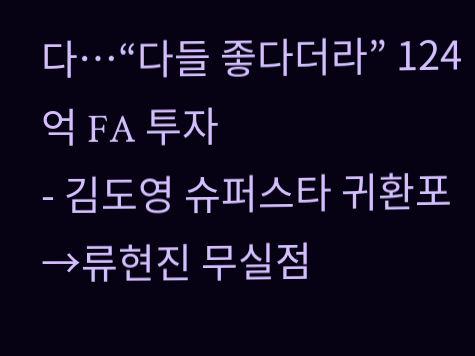다…“다들 좋다더라” 124억 FA 투자
- 김도영 슈퍼스타 귀환포→류현진 무실점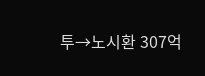투→노시환 307억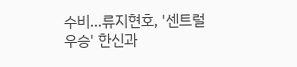수비...류지현호, '센트럴 우승' 한신과